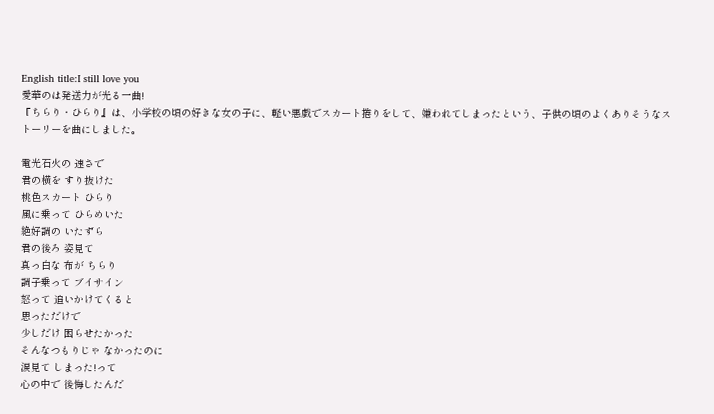English title:I still love you
愛華のは発送力が光る一曲!
『ちらり・ひらり』は、小学校の頃の好きな女の子に、軽い悪戯でスカート捲りをして、嫌われてしまったという、子供の頃のよくありそうなストーリーを曲にしました。

電光石火の 速さで
君の横を すり抜けた
桃色スカート ひらり
風に乗って ひらめいた
絶好調の いたずら
君の後ろ 姿見て
真っ白な 布が ちらり
調子乗って ブイサイン
怒って 追いかけてくると
思っただけで
少しだけ 困らせたかった
そんなつもりじゃ なかったのに
涙見て しまった!って
心の中で 後悔したんだ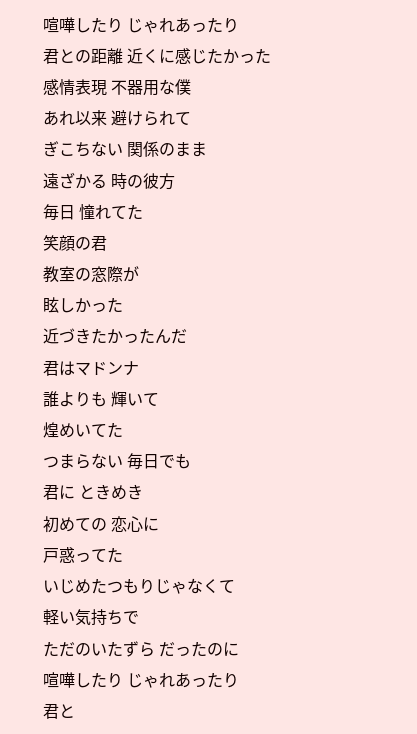喧嘩したり じゃれあったり
君との距離 近くに感じたかった
感情表現 不器用な僕
あれ以来 避けられて
ぎこちない 関係のまま
遠ざかる 時の彼方
毎日 憧れてた
笑顔の君
教室の窓際が
眩しかった
近づきたかったんだ
君はマドンナ
誰よりも 輝いて
煌めいてた
つまらない 毎日でも
君に ときめき
初めての 恋心に
戸惑ってた
いじめたつもりじゃなくて
軽い気持ちで
ただのいたずら だったのに
喧嘩したり じゃれあったり
君と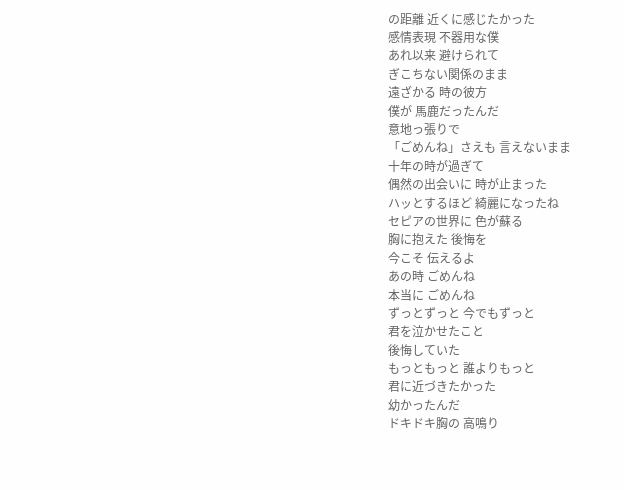の距離 近くに感じたかった
感情表現 不器用な僕
あれ以来 避けられて
ぎこちない関係のまま
遠ざかる 時の彼方
僕が 馬鹿だったんだ
意地っ張りで
「ごめんね」さえも 言えないまま
十年の時が過ぎて
偶然の出会いに 時が止まった
ハッとするほど 綺麗になったね
セピアの世界に 色が蘇る
胸に抱えた 後悔を
今こそ 伝えるよ
あの時 ごめんね
本当に ごめんね
ずっとずっと 今でもずっと
君を泣かせたこと
後悔していた
もっともっと 誰よりもっと
君に近づきたかった
幼かったんだ
ドキドキ胸の 高鳴り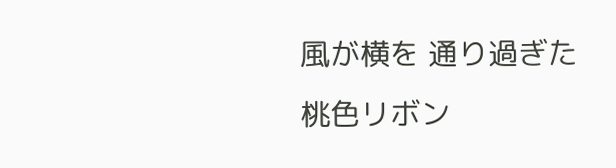風が横を 通り過ぎた
桃色リボン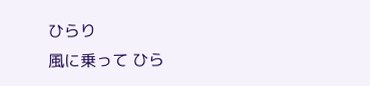ひらり
風に乗って ひら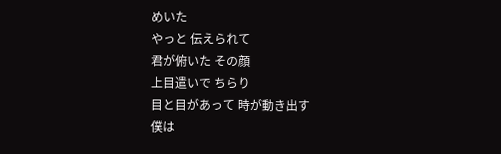めいた
やっと 伝えられて
君が俯いた その顔
上目遣いで ちらり
目と目があって 時が動き出す
僕は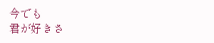今でも
君が好きさ